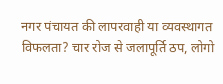नगर पंचायत की लापरवाही या व्यवस्थागत विफलता? चार रोज से जलापूर्ति ठप, लोगो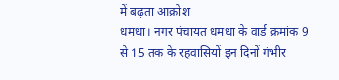में बढ़ता आक्रोश
धमधा। नगर पंचायत धमधा के वार्ड क्रमांक 9 से 15 तक के रहवासियों इन दिनों गंभीर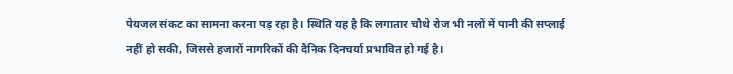पेयजल संकट का सामना करना पड़ रहा है। स्थिति यह है कि लगातार चौथे रोज भी नलों में पानी की सप्लाई नहीं हो सकी, जिससे हजारों नागरिकों की दैनिक दिनचर्या प्रभावित हो गई है।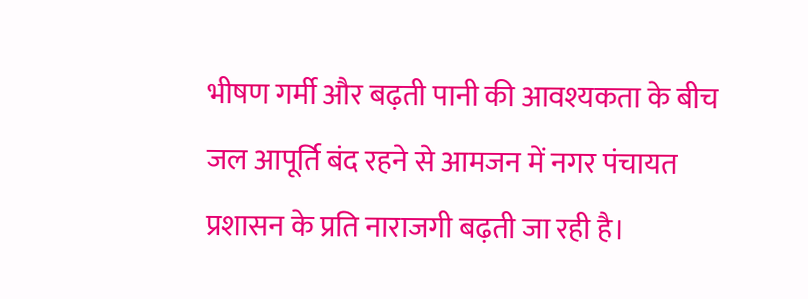भीषण गर्मी और बढ़ती पानी की आवश्यकता के बीच जल आपूर्ति बंद रहने से आमजन में नगर पंचायत प्रशासन के प्रति नाराजगी बढ़ती जा रही है।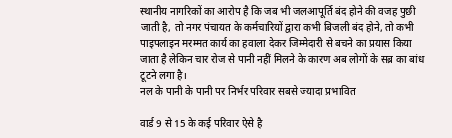स्थानीय नागरिकों का आरोप है कि जब भी जलआपूर्ति बंद होने की वजह पुछी जाती है, तो नगर पंचायत के कर्मचारियों द्वारा कभी बिजली बंद होने, तो कभी पाइपलाइन मरम्मत कार्य का हवाला देकर जिम्मेदारी से बचने का प्रयास किया जाता है लेकिन चार रोज से पानी नहीं मिलने के कारण अब लोगों के सब्र का बांध टूटने लगा है।
नल के पानी के पानी पर निर्भर परिवार सबसे ज्यादा प्रभावित

वार्ड 9 से 15 के कई परिवार ऐसे है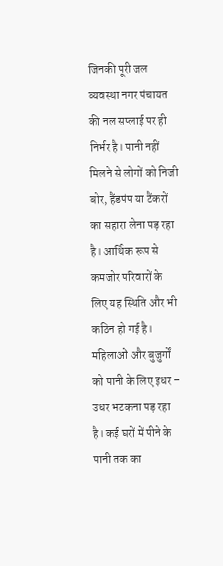जिनकी पूरी जल व्यवस्था नगर पंचायत की नल सप्लाई पर ही निर्भर है। पानी नहीं मिलने से लोगों को निजी बोर, हैंडपंप या टैंकरों का सहारा लेना पड़ रहा है। आर्थिक रूप से कमजोर परिवारों के लिए यह स्थिति और भी कठिन हो गई है।
महिलाओं और बुजुर्गों को पानी के लिए इधर – उधर भटकना पड़ रहा है। कई घरों में पीने के पानी तक का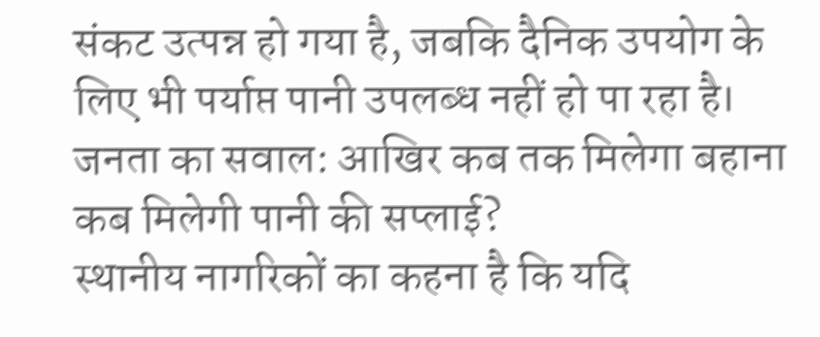संकट उत्पन्न हो गया है, जबकि दैनिक उपयोग के लिए भी पर्याप्त पानी उपलब्ध नहीं हो पा रहा है।
जनता का सवाल: आखिर कब तक मिलेगा बहाना कब मिलेगी पानी की सप्लाई?
स्थानीय नागरिकों का कहना है कि यदि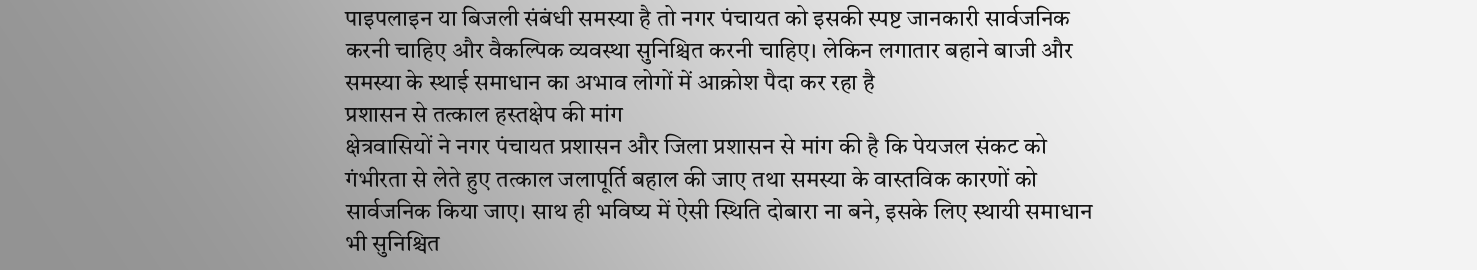पाइपलाइन या बिजली संबंधी समस्या है तो नगर पंचायत को इसकी स्पष्ट जानकारी सार्वजनिक करनी चाहिए और वैकल्पिक व्यवस्था सुनिश्चित करनी चाहिए। लेकिन लगातार बहाने बाजी और समस्या के स्थाई समाधान का अभाव लोगों में आक्रोश पैदा कर रहा है
प्रशासन से तत्काल हस्तक्षेप की मांग
क्षेत्रवासियों ने नगर पंचायत प्रशासन और जिला प्रशासन से मांग की है कि पेयजल संकट को गंभीरता से लेते हुए तत्काल जलापूर्ति बहाल की जाए तथा समस्या के वास्तविक कारणों को सार्वजनिक किया जाए। साथ ही भविष्य में ऐसी स्थिति दोबारा ना बने, इसके लिए स्थायी समाधान भी सुनिश्चित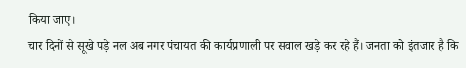किया जाए।
चार दिनों से सूखे पड़े नल अब नगर पंचायत की कार्यप्रणाली पर सवाल खड़े कर रहे हैं। जनता को इंतजार है कि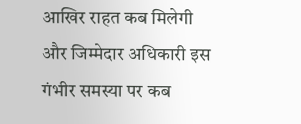आखिर राहत कब मिलेगी और जिम्मेदार अधिकारी इस गंभीर समस्या पर कब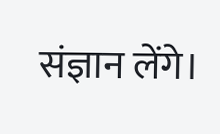संज्ञान लेंगे।